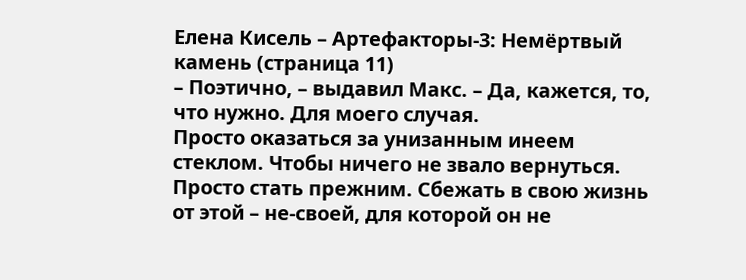Елена Кисель – Артефакторы-3: Немёртвый камень (страница 11)
– Поэтично, – выдавил Макс. – Да, кажется, то, что нужно. Для моего случая.
Просто оказаться за унизанным инеем стеклом. Чтобы ничего не звало вернуться. Просто стать прежним. Сбежать в свою жизнь от этой – не-своей, для которой он не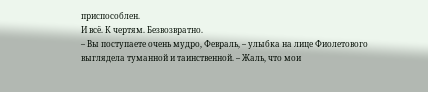приспособлен.
И всё. К чертям. Безвозвратно.
– Вы поступаете очень мудро, Февраль, – улыбка на лице Фиолетового выглядела туманной и таинственной. – Жаль, что мои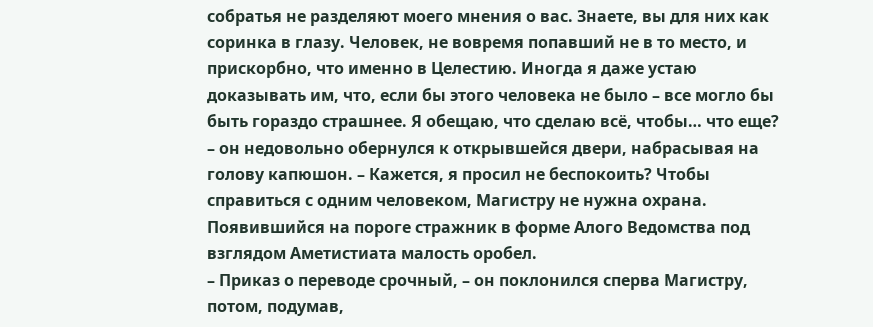собратья не разделяют моего мнения о вас. Знаете, вы для них как соринка в глазу. Человек, не вовремя попавший не в то место, и прискорбно, что именно в Целестию. Иногда я даже устаю доказывать им, что, если бы этого человека не было – все могло бы быть гораздо страшнее. Я обещаю, что сделаю всё, чтобы… что еще? – он недовольно обернулся к открывшейся двери, набрасывая на голову капюшон. – Кажется, я просил не беспокоить? Чтобы справиться с одним человеком, Магистру не нужна охрана.
Появившийся на пороге стражник в форме Алого Ведомства под взглядом Аметистиата малость оробел.
– Приказ о переводе срочный, – он поклонился сперва Магистру, потом, подумав,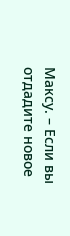Максу. – Если вы отдадите новое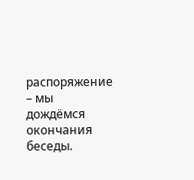распоряжение – мы дождёмся окончания беседы.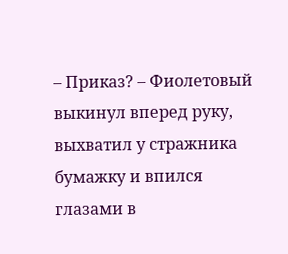– Приказ? – Фиолетовый выкинул вперед руку, выхватил у стражника бумажку и впился глазами в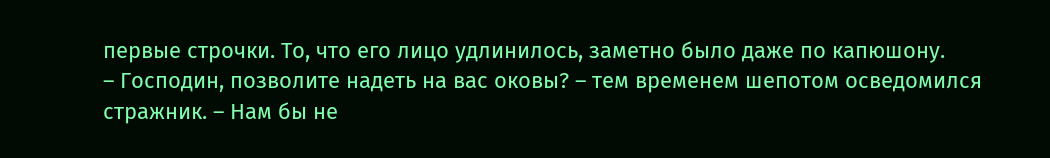первые строчки. То, что его лицо удлинилось, заметно было даже по капюшону.
– Господин, позволите надеть на вас оковы? – тем временем шепотом осведомился стражник. – Нам бы не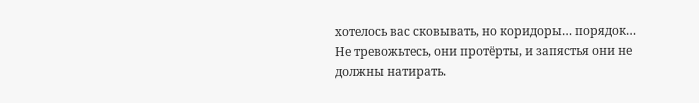хотелось вас сковывать, но коридоры… порядок… Не тревожьтесь, они протёрты, и запястья они не должны натирать.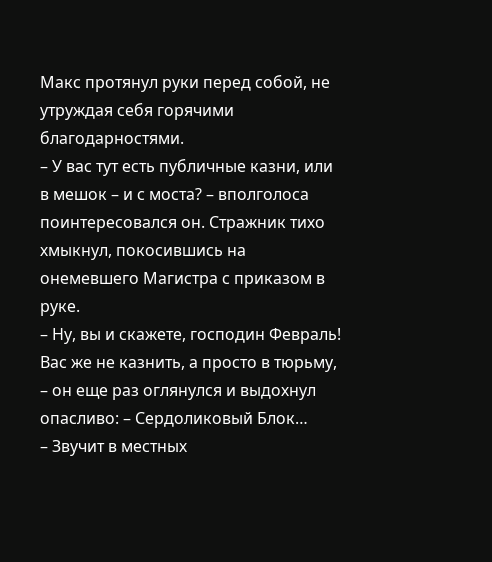Макс протянул руки перед собой, не утруждая себя горячими благодарностями.
– У вас тут есть публичные казни, или в мешок – и с моста? – вполголоса поинтересовался он. Стражник тихо хмыкнул, покосившись на онемевшего Магистра с приказом в руке.
– Ну, вы и скажете, господин Февраль! Вас же не казнить, а просто в тюрьму, – он еще раз оглянулся и выдохнул опасливо: – Сердоликовый Блок…
– Звучит в местных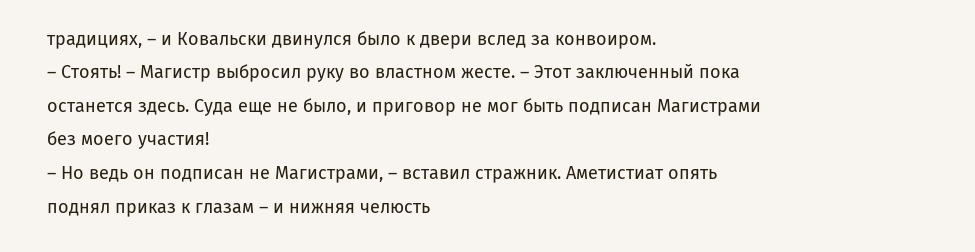традициях, – и Ковальски двинулся было к двери вслед за конвоиром.
– Стоять! – Магистр выбросил руку во властном жесте. – Этот заключенный пока останется здесь. Суда еще не было, и приговор не мог быть подписан Магистрами без моего участия!
– Но ведь он подписан не Магистрами, – вставил стражник. Аметистиат опять поднял приказ к глазам – и нижняя челюсть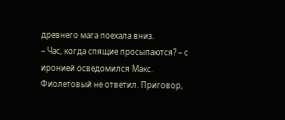древнего мага поехала вниз.
– Час, когда спящие просыпаются? – с иронией осведомился Макс.
Фиолетовый не ответил. Приговор,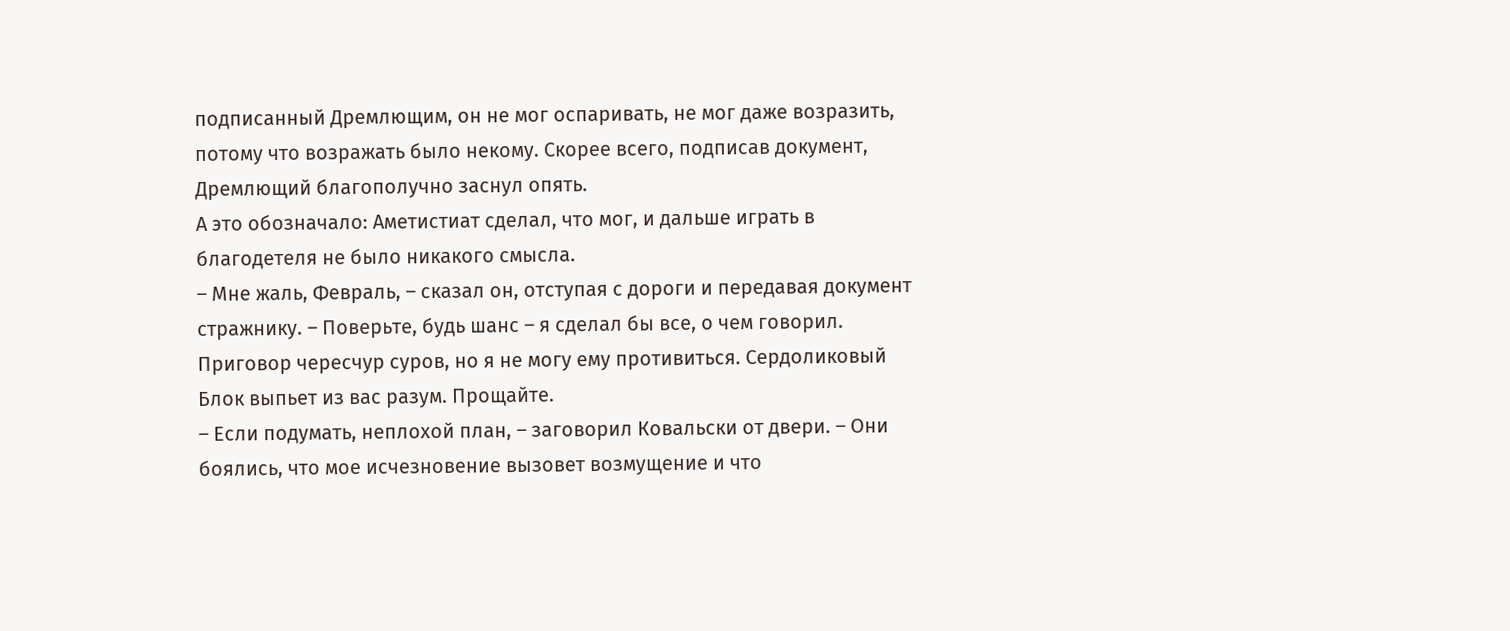подписанный Дремлющим, он не мог оспаривать, не мог даже возразить, потому что возражать было некому. Скорее всего, подписав документ, Дремлющий благополучно заснул опять.
А это обозначало: Аметистиат сделал, что мог, и дальше играть в благодетеля не было никакого смысла.
– Мне жаль, Февраль, – сказал он, отступая с дороги и передавая документ стражнику. – Поверьте, будь шанс – я сделал бы все, о чем говорил. Приговор чересчур суров, но я не могу ему противиться. Сердоликовый Блок выпьет из вас разум. Прощайте.
– Если подумать, неплохой план, – заговорил Ковальски от двери. – Они боялись, что мое исчезновение вызовет возмущение и что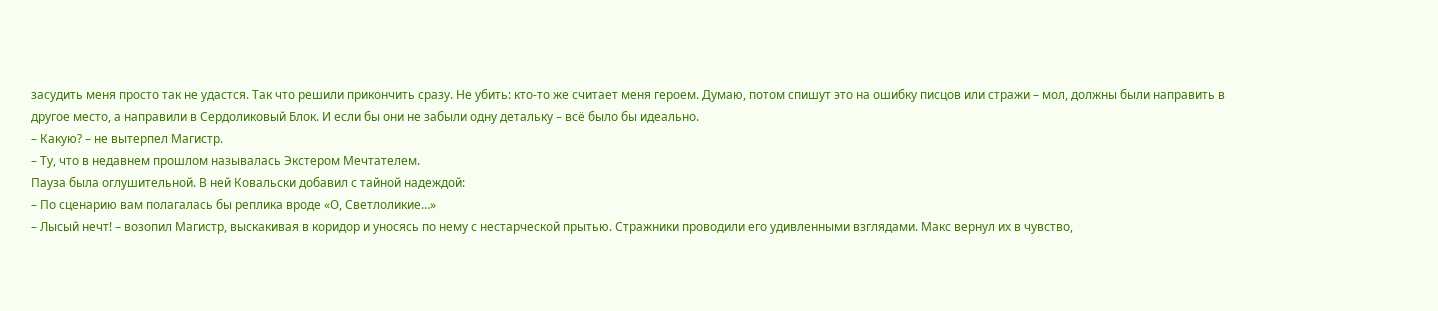засудить меня просто так не удастся. Так что решили прикончить сразу. Не убить: кто-то же считает меня героем. Думаю, потом спишут это на ошибку писцов или стражи – мол, должны были направить в другое место, а направили в Сердоликовый Блок. И если бы они не забыли одну детальку – всё было бы идеально.
– Какую? – не вытерпел Магистр.
– Ту, что в недавнем прошлом называлась Экстером Мечтателем.
Пауза была оглушительной. В ней Ковальски добавил с тайной надеждой:
– По сценарию вам полагалась бы реплика вроде «О, Светлоликие…»
– Лысый нечт! – возопил Магистр, выскакивая в коридор и уносясь по нему с нестарческой прытью. Стражники проводили его удивленными взглядами. Макс вернул их в чувство,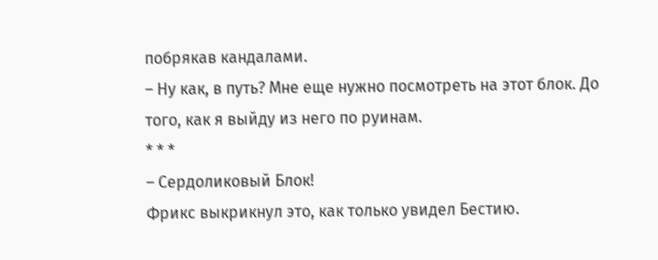побрякав кандалами.
– Ну как, в путь? Мне еще нужно посмотреть на этот блок. До того, как я выйду из него по руинам.
* * *
– Сердоликовый Блок!
Фрикс выкрикнул это, как только увидел Бестию.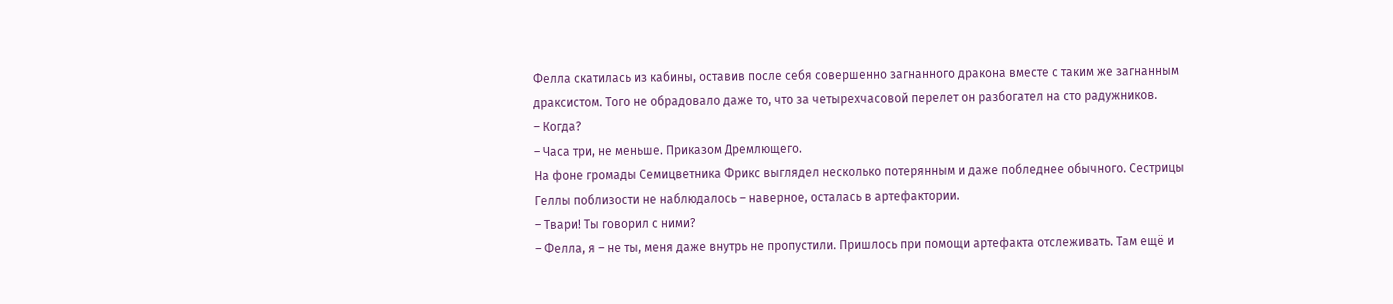Фелла скатилась из кабины, оставив после себя совершенно загнанного дракона вместе с таким же загнанным драксистом. Того не обрадовало даже то, что за четырехчасовой перелет он разбогател на сто радужников.
– Когда?
– Часа три, не меньше. Приказом Дремлющего.
На фоне громады Семицветника Фрикс выглядел несколько потерянным и даже побледнее обычного. Сестрицы Геллы поблизости не наблюдалось – наверное, осталась в артефактории.
– Твари! Ты говорил с ними?
– Фелла, я – не ты, меня даже внутрь не пропустили. Пришлось при помощи артефакта отслеживать. Там ещё и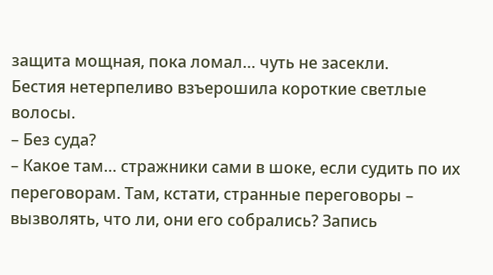защита мощная, пока ломал… чуть не засекли.
Бестия нетерпеливо взъерошила короткие светлые волосы.
– Без суда?
– Какое там… стражники сами в шоке, если судить по их переговорам. Там, кстати, странные переговоры – вызволять, что ли, они его собрались? Запись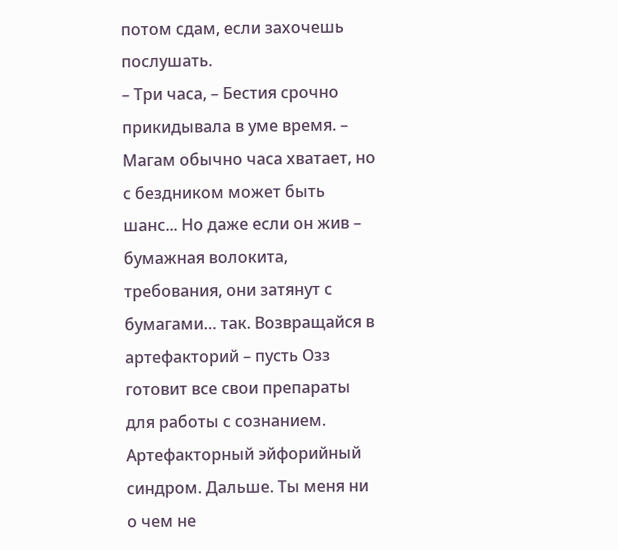потом сдам, если захочешь послушать.
– Три часа, – Бестия срочно прикидывала в уме время. – Магам обычно часа хватает, но с бездником может быть шанс... Но даже если он жив – бумажная волокита, требования, они затянут с бумагами… так. Возвращайся в артефакторий – пусть Озз готовит все свои препараты для работы с сознанием. Артефакторный эйфорийный синдром. Дальше. Ты меня ни о чем не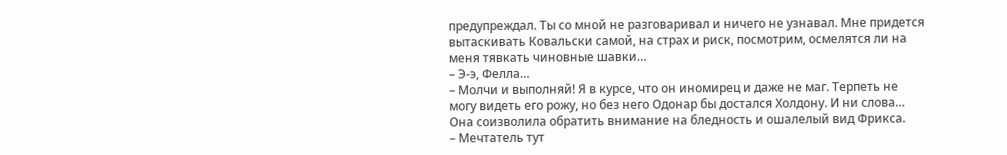предупреждал. Ты со мной не разговаривал и ничего не узнавал. Мне придется вытаскивать Ковальски самой, на страх и риск, посмотрим, осмелятся ли на меня тявкать чиновные шавки…
– Э-э, Фелла…
– Молчи и выполняй! Я в курсе, что он иномирец и даже не маг. Терпеть не могу видеть его рожу, но без него Одонар бы достался Холдону. И ни слова…
Она соизволила обратить внимание на бледность и ошалелый вид Фрикса.
– Мечтатель тут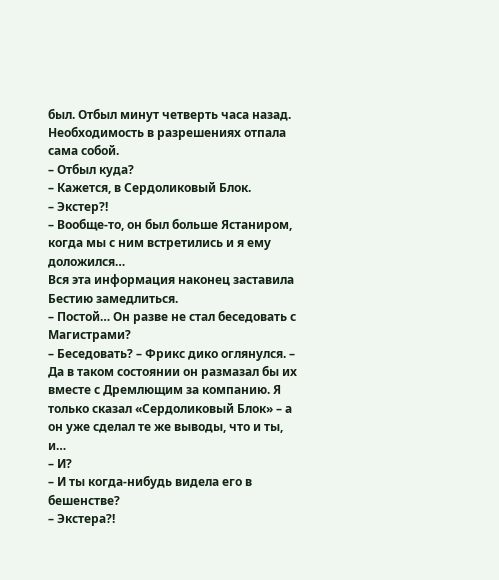был. Отбыл минут четверть часа назад.
Необходимость в разрешениях отпала сама собой.
– Отбыл куда?
– Кажется, в Сердоликовый Блок.
– Экстер?!
– Вообще-то, он был больше Ястаниром, когда мы с ним встретились и я ему доложился…
Вся эта информация наконец заставила Бестию замедлиться.
– Постой… Он разве не стал беседовать с Магистрами?
– Беседовать? – Фрикс дико оглянулся. – Да в таком состоянии он размазал бы их вместе с Дремлющим за компанию. Я только сказал «Сердоликовый Блок» – а он уже сделал те же выводы, что и ты, и…
– И?
– И ты когда-нибудь видела его в бешенстве?
– Экстера?!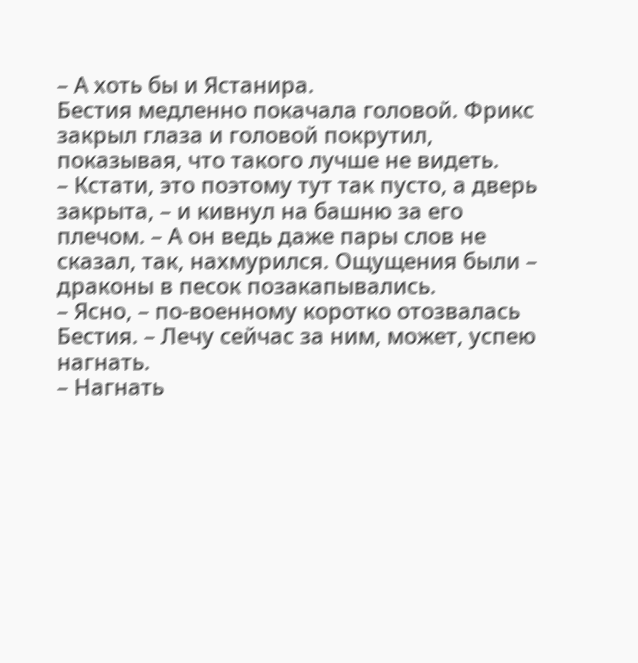– А хоть бы и Ястанира.
Бестия медленно покачала головой. Фрикс закрыл глаза и головой покрутил, показывая, что такого лучше не видеть.
– Кстати, это поэтому тут так пусто, а дверь закрыта, – и кивнул на башню за его плечом. – А он ведь даже пары слов не сказал, так, нахмурился. Ощущения были – драконы в песок позакапывались.
– Ясно, – по-военному коротко отозвалась Бестия. – Лечу сейчас за ним, может, успею нагнать.
– Нагнать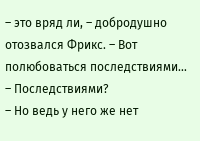– это вряд ли, – добродушно отозвался Фрикс. – Вот полюбоваться последствиями…
– Последствиями?
– Но ведь у него же нет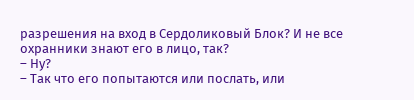разрешения на вход в Сердоликовый Блок? И не все охранники знают его в лицо, так?
– Ну?
– Так что его попытаются или послать, или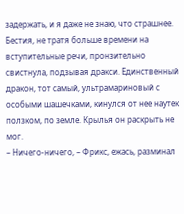задержать, и я даже не знаю, что страшнее.
Бестия, не тратя больше времени на вступительные речи, пронзительно свистнула, подзывая дракси. Единственный дракон, тот самый, ультрамариновый с особыми шашечками, кинулся от нее наутек ползком, по земле. Крылья он раскрыть не мог.
– Ничего-ничего, – Фрикс, ежась, разминал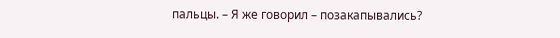пальцы. – Я же говорил – позакапывались?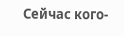Сейчас кого-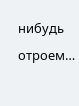нибудь отроем…